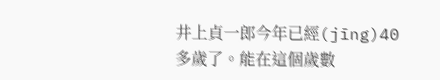井上貞一郎今年已經(jīng)40多歲了。能在這個歲數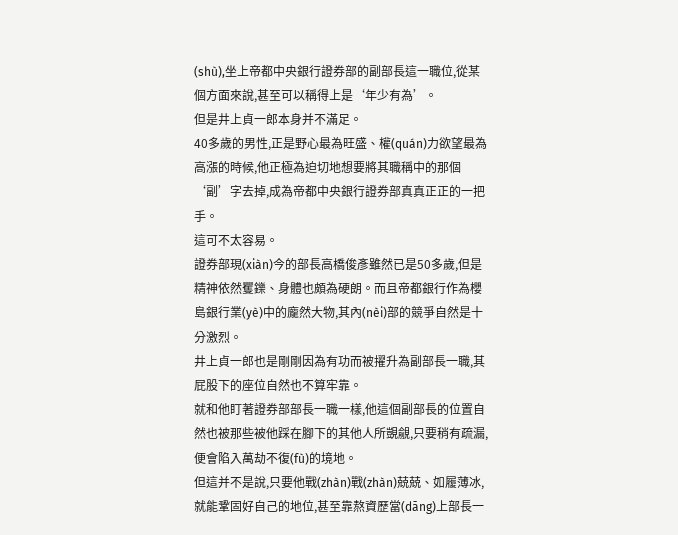(shù),坐上帝都中央銀行證券部的副部長這一職位,從某個方面來說,甚至可以稱得上是‘年少有為’。
但是井上貞一郎本身并不滿足。
40多歲的男性,正是野心最為旺盛、權(quán)力欲望最為高漲的時候,他正極為迫切地想要將其職稱中的那個‘副’字去掉,成為帝都中央銀行證券部真真正正的一把手。
這可不太容易。
證券部現(xiàn)今的部長高橋俊彥雖然已是50多歲,但是精神依然矍鑠、身體也頗為硬朗。而且帝都銀行作為櫻島銀行業(yè)中的龐然大物,其內(nèi)部的競爭自然是十分激烈。
井上貞一郎也是剛剛因為有功而被擢升為副部長一職,其屁股下的座位自然也不算牢靠。
就和他盯著證券部部長一職一樣,他這個副部長的位置自然也被那些被他踩在腳下的其他人所覬覦,只要稍有疏漏,便會陷入萬劫不復(fù)的境地。
但這并不是說,只要他戰(zhàn)戰(zhàn)兢兢、如履薄冰,就能鞏固好自己的地位,甚至靠熬資歷當(dāng)上部長一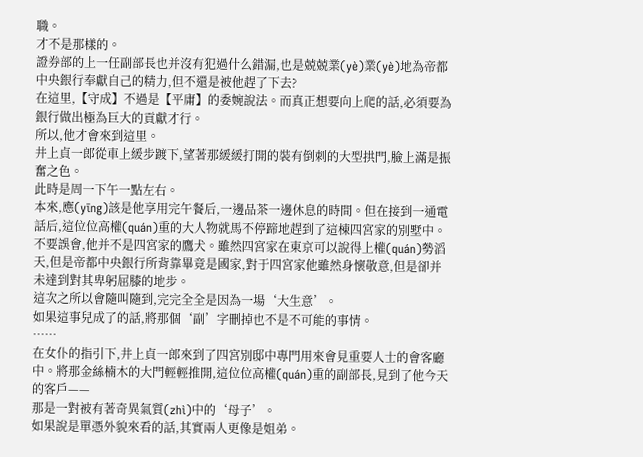職。
才不是那樣的。
證券部的上一任副部長也并沒有犯過什么錯漏,也是兢兢業(yè)業(yè)地為帝都中央銀行奉獻自己的精力,但不還是被他趕了下去?
在這里,【守成】不過是【平庸】的委婉說法。而真正想要向上爬的話,必須要為銀行做出極為巨大的貢獻才行。
所以,他才會來到這里。
井上貞一郎從車上緩步踱下,望著那緩緩打開的裝有倒刺的大型拱門,臉上滿是振奮之色。
此時是周一下午一點左右。
本來,應(yīng)該是他享用完午餐后,一邊品茶一邊休息的時間。但在接到一通電話后,這位位高權(quán)重的大人物就馬不停蹄地趕到了這棟四宮家的別墅中。
不要誤會,他并不是四宮家的鷹犬。雖然四宮家在東京可以說得上權(quán)勢滔天,但是帝都中央銀行所背靠畢竟是國家,對于四宮家他雖然身懷敬意,但是卻并未達到對其卑躬屈膝的地步。
這次之所以會隨叫隨到,完完全全是因為一場‘大生意’。
如果這事兒成了的話,將那個‘副’字刪掉也不是不可能的事情。
……
在女仆的指引下,井上貞一郎來到了四宮別邸中專門用來會見重要人士的會客廳中。將那金絲楠木的大門輕輕推開,這位位高權(quán)重的副部長,見到了他今天的客戶——
那是一對被有著奇異氣質(zhì)中的‘母子’。
如果說是單憑外貌來看的話,其實兩人更像是姐弟。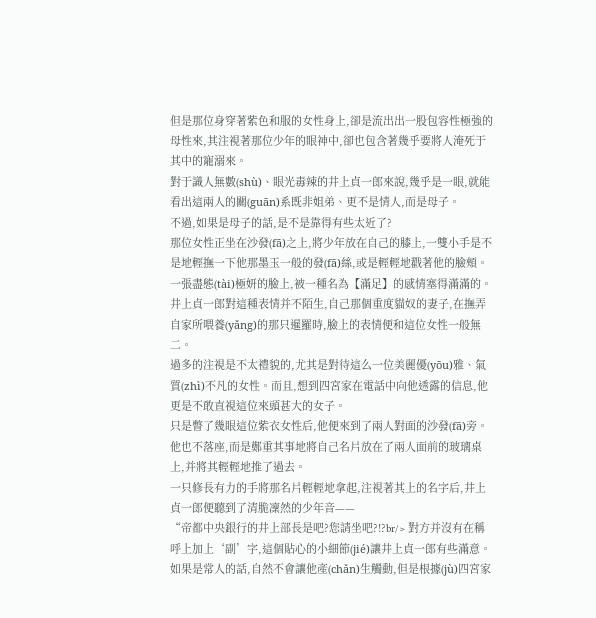但是那位身穿著紫色和服的女性身上,卻是流出出一股包容性極強的母性來,其注視著那位少年的眼神中,卻也包含著幾乎要將人淹死于其中的寵溺來。
對于識人無數(shù)、眼光毒辣的井上貞一郎來說,幾乎是一眼,就能看出這兩人的關(guān)系既非姐弟、更不是情人,而是母子。
不過,如果是母子的話,是不是靠得有些太近了?
那位女性正坐在沙發(fā)之上,將少年放在自己的膝上,一雙小手是不是地輕撫一下他那墨玉一般的發(fā)絲,或是輕輕地戳著他的臉頰。一張盡態(tài)極妍的臉上,被一種名為【滿足】的感情塞得滿滿的。
井上貞一郎對這種表情并不陌生,自己那個重度貓奴的妻子,在撫弄自家所喂養(yǎng)的那只暹羅時,臉上的表情便和這位女性一般無二。
過多的注視是不太禮貌的,尤其是對待這么一位美麗優(yōu)雅、氣質(zhì)不凡的女性。而且,想到四宮家在電話中向他透露的信息,他更是不敢直視這位來頭甚大的女子。
只是瞥了幾眼這位紫衣女性后,他便來到了兩人對面的沙發(fā)旁。他也不落座,而是鄭重其事地將自己名片放在了兩人面前的玻璃桌上,并將其輕輕地推了過去。
一只修長有力的手將那名片輕輕地拿起,注視著其上的名字后,井上貞一郎便聽到了清脆凜然的少年音——
“帝都中央銀行的井上部長是吧?您請坐吧?!?br/> 對方并沒有在稱呼上加上‘副’字,這個貼心的小細節(jié)讓井上貞一郎有些滿意。
如果是常人的話,自然不會讓他產(chǎn)生觸動,但是根據(jù)四宮家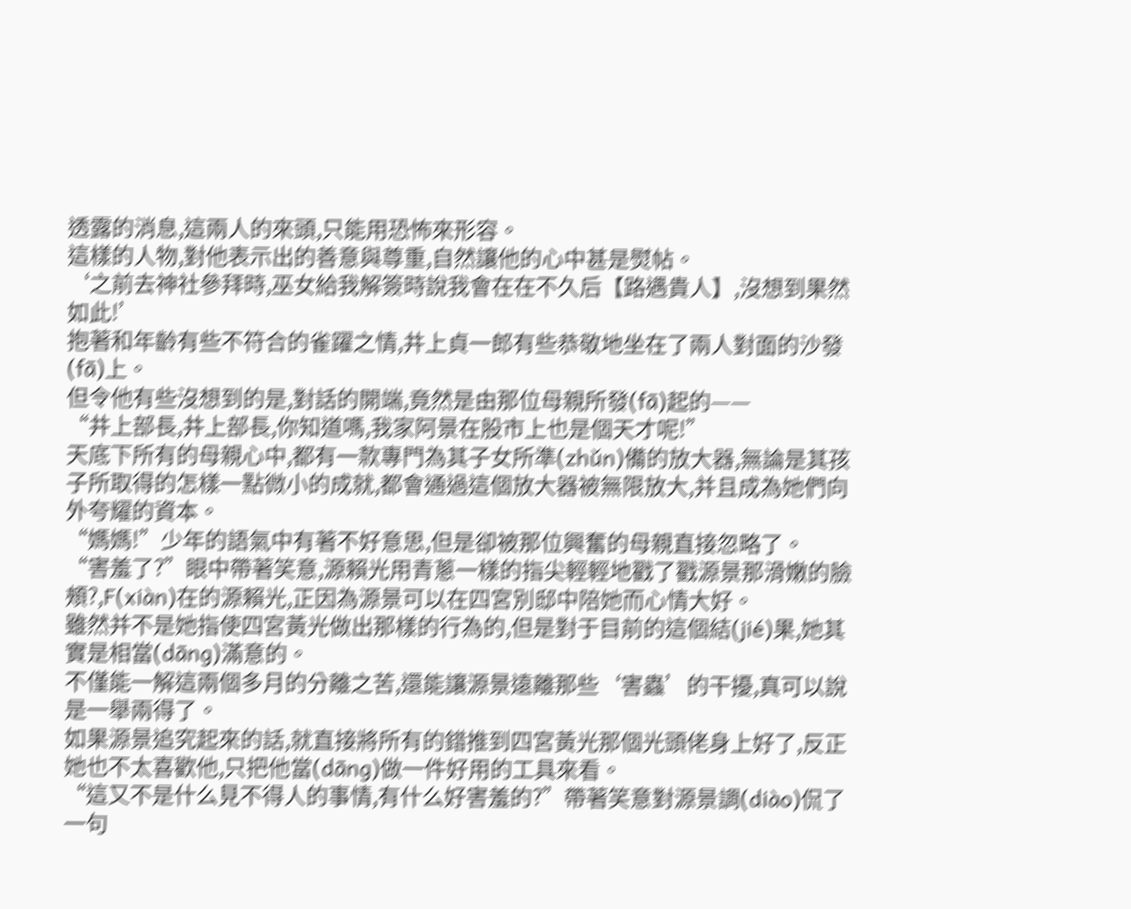透露的消息,這兩人的來頭,只能用恐怖來形容。
這樣的人物,對他表示出的善意與尊重,自然讓他的心中甚是熨帖。
‘之前去神社參拜時,巫女給我解簽時說我會在在不久后【路遇貴人】,沒想到果然如此!’
抱著和年齡有些不符合的雀躍之情,井上貞一郎有些恭敬地坐在了兩人對面的沙發(fā)上。
但令他有些沒想到的是,對話的開端,竟然是由那位母親所發(fā)起的——
“井上部長,井上部長,你知道嗎,我家阿景在股市上也是個天才呢!”
天底下所有的母親心中,都有一款專門為其子女所準(zhǔn)備的放大器,無論是其孩子所取得的怎樣一點微小的成就,都會通過這個放大器被無限放大,并且成為她們向外夸耀的資本。
“媽媽!”少年的語氣中有著不好意思,但是卻被那位興奮的母親直接忽略了。
“害羞了?”眼中帶著笑意,源賴光用青蔥一樣的指尖輕輕地戳了戳源景那滑嫩的臉頰?,F(xiàn)在的源賴光,正因為源景可以在四宮別邸中陪她而心情大好。
雖然并不是她指使四宮黃光做出那樣的行為的,但是對于目前的這個結(jié)果,她其實是相當(dāng)滿意的。
不僅能一解這兩個多月的分離之苦,還能讓源景遠離那些‘害蟲’的干擾,真可以說是一舉兩得了。
如果源景追究起來的話,就直接將所有的錯推到四宮黃光那個光頭佬身上好了,反正她也不太喜歡他,只把他當(dāng)做一件好用的工具來看。
“這又不是什么見不得人的事情,有什么好害羞的?”帶著笑意對源景調(diào)侃了一句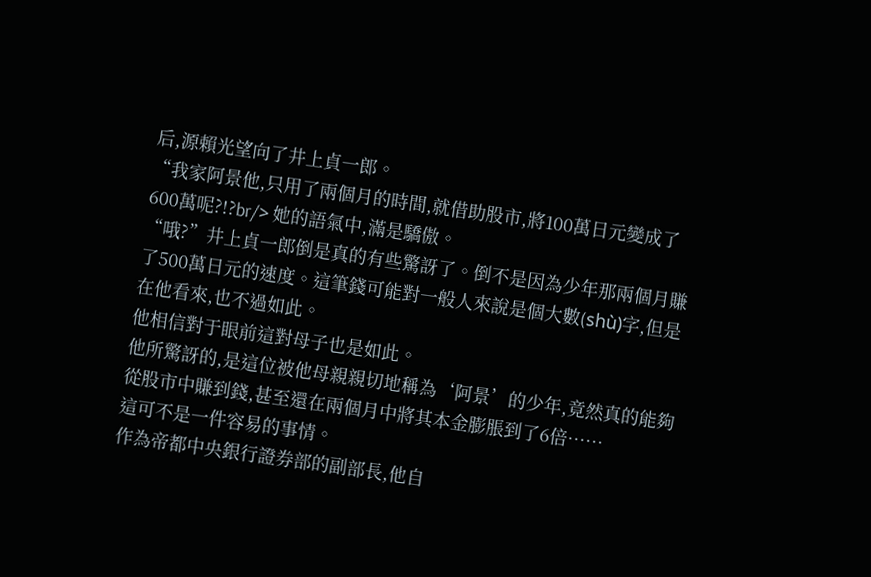后,源賴光望向了井上貞一郎。
“我家阿景他,只用了兩個月的時間,就借助股市,將100萬日元變成了600萬呢?!?br/> 她的語氣中,滿是驕傲。
“哦?”井上貞一郎倒是真的有些驚訝了。倒不是因為少年那兩個月賺了500萬日元的速度。這筆錢可能對一般人來說是個大數(shù)字,但是在他看來,也不過如此。
他相信對于眼前這對母子也是如此。
他所驚訝的,是這位被他母親親切地稱為‘阿景’的少年,竟然真的能夠從股市中賺到錢,甚至還在兩個月中將其本金膨脹到了6倍……
這可不是一件容易的事情。
作為帝都中央銀行證券部的副部長,他自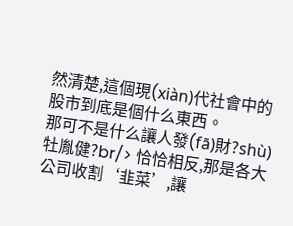然清楚,這個現(xiàn)代社會中的股市到底是個什么東西。
那可不是什么讓人發(fā)財?shù)牡胤健?br/> 恰恰相反,那是各大公司收割‘韭菜’,讓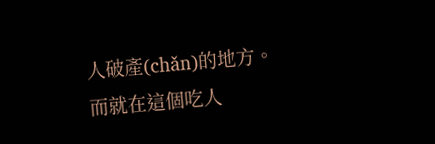人破產(chǎn)的地方。
而就在這個吃人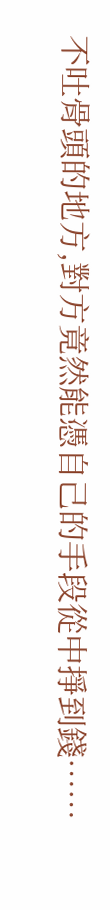不吐骨頭的地方,對方竟然能憑自己的手段從中掙到錢……